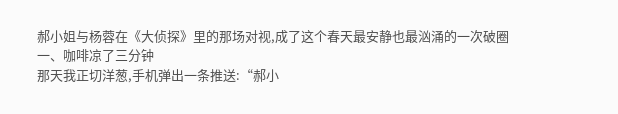郝小姐与杨蓉在《大侦探》里的那场对视,成了这个春天最安静也最汹涌的一次破圈
一、咖啡凉了三分钟
那天我正切洋葱,手机弹出一条推送:“郝小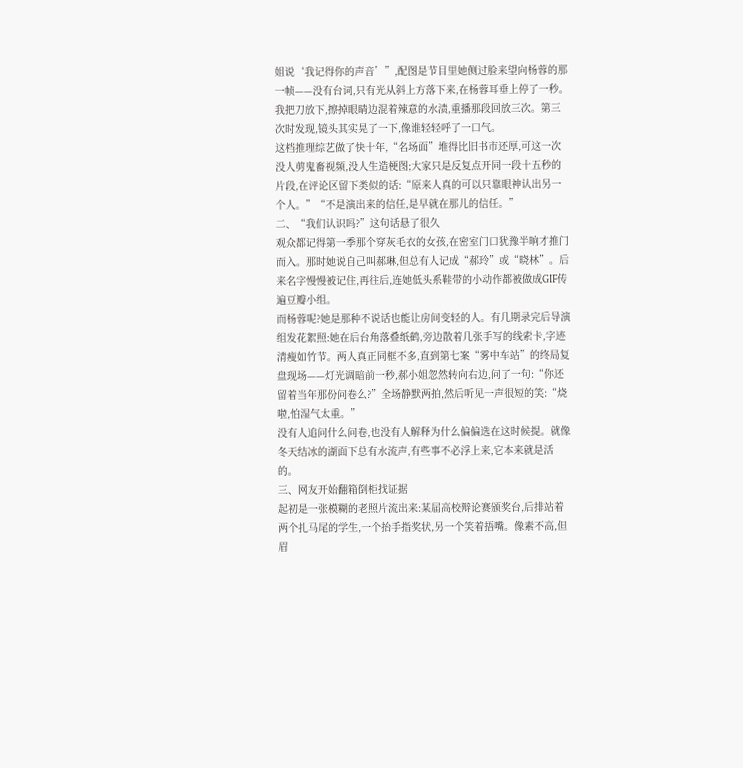姐说‘我记得你的声音’”,配图是节目里她侧过脸来望向杨蓉的那一帧——没有台词,只有光从斜上方落下来,在杨蓉耳垂上停了一秒。我把刀放下,擦掉眼睛边混着辣意的水渍,重播那段回放三次。第三次时发现,镜头其实晃了一下,像谁轻轻呼了一口气。
这档推理综艺做了快十年,“名场面”堆得比旧书市还厚,可这一次没人剪鬼畜视频,没人生造梗图;大家只是反复点开同一段十五秒的片段,在评论区留下类似的话:“原来人真的可以只靠眼神认出另一个人。”“不是演出来的信任,是早就在那儿的信任。”
二、“我们认识吗?”这句话悬了很久
观众都记得第一季那个穿灰毛衣的女孩,在密室门口犹豫半晌才推门而入。那时她说自己叫郝琳,但总有人记成“郝玲”或“晓林”。后来名字慢慢被记住,再往后,连她低头系鞋带的小动作都被做成GIF传遍豆瓣小组。
而杨蓉呢?她是那种不说话也能让房间变轻的人。有几期录完后导演组发花絮照:她在后台角落叠纸鹤,旁边散着几张手写的线索卡,字迹清瘦如竹节。两人真正同框不多,直到第七案“雾中车站”的终局复盘现场——灯光调暗前一秒,郝小姐忽然转向右边,问了一句:“你还留着当年那份问卷么?”全场静默两拍,然后听见一声很短的笑:“烧啦,怕湿气太重。”
没有人追问什么问卷,也没有人解释为什么偏偏选在这时候提。就像冬天结冰的湖面下总有水流声,有些事不必浮上来,它本来就是活的。
三、网友开始翻箱倒柜找证据
起初是一张模糊的老照片流出来:某届高校辩论赛颁奖台,后排站着两个扎马尾的学生,一个抬手指奖状,另一个笑着捂嘴。像素不高,但眉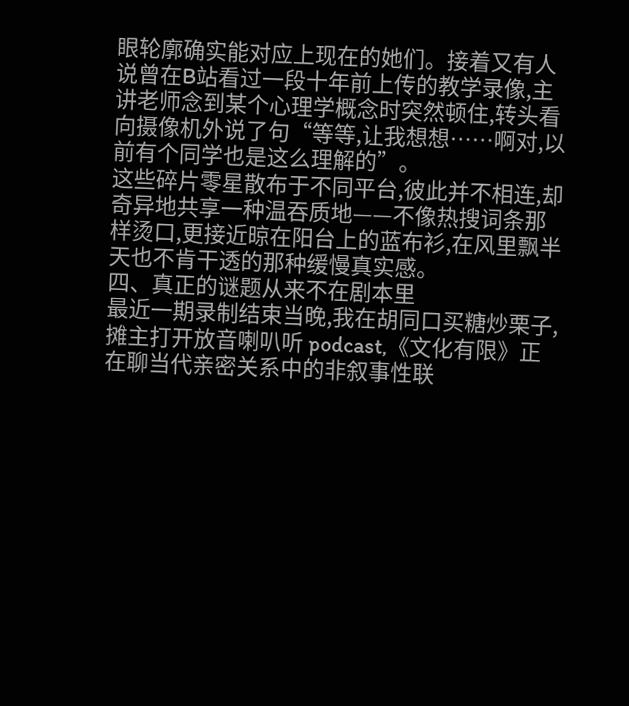眼轮廓确实能对应上现在的她们。接着又有人说曾在B站看过一段十年前上传的教学录像,主讲老师念到某个心理学概念时突然顿住,转头看向摄像机外说了句“等等,让我想想……啊对,以前有个同学也是这么理解的”。
这些碎片零星散布于不同平台,彼此并不相连,却奇异地共享一种温吞质地——不像热搜词条那样烫口,更接近晾在阳台上的蓝布衫,在风里飘半天也不肯干透的那种缓慢真实感。
四、真正的谜题从来不在剧本里
最近一期录制结束当晚,我在胡同口买糖炒栗子,摊主打开放音喇叭听 podcast,《文化有限》正在聊当代亲密关系中的非叙事性联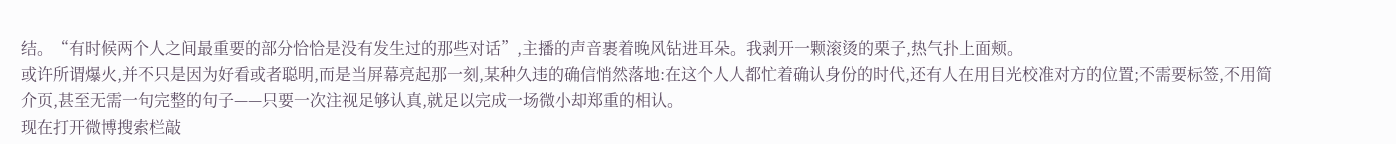结。“有时候两个人之间最重要的部分恰恰是没有发生过的那些对话”,主播的声音裹着晚风钻进耳朵。我剥开一颗滚烫的栗子,热气扑上面颊。
或许所谓爆火,并不只是因为好看或者聪明,而是当屏幕亮起那一刻,某种久违的确信悄然落地:在这个人人都忙着确认身份的时代,还有人在用目光校准对方的位置;不需要标签,不用简介页,甚至无需一句完整的句子——只要一次注视足够认真,就足以完成一场微小却郑重的相认。
现在打开微博搜索栏敲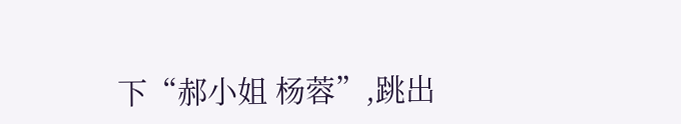下“郝小姐 杨蓉”,跳出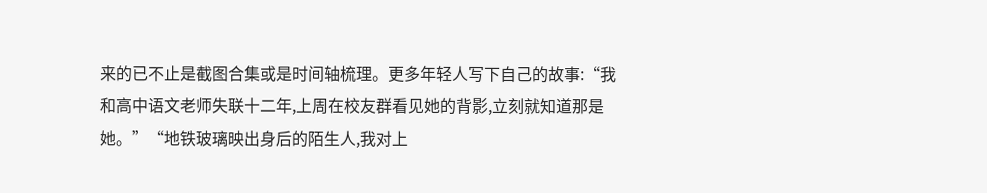来的已不止是截图合集或是时间轴梳理。更多年轻人写下自己的故事:“我和高中语文老师失联十二年,上周在校友群看见她的背影,立刻就知道那是她。”“地铁玻璃映出身后的陌生人,我对上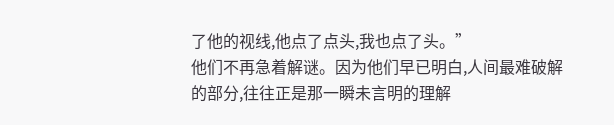了他的视线,他点了点头,我也点了头。”
他们不再急着解谜。因为他们早已明白,人间最难破解的部分,往往正是那一瞬未言明的理解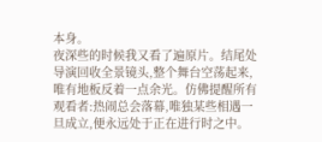本身。
夜深些的时候我又看了遍原片。结尾处导演回收全景镜头,整个舞台空荡起来,唯有地板反着一点余光。仿佛提醒所有观看者:热闹总会落幕,唯独某些相遇一旦成立,便永远处于正在进行时之中。